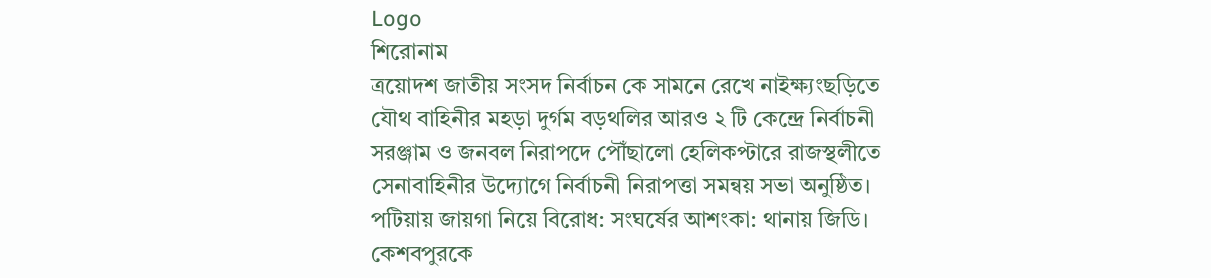Logo
শিরোনাম
ত্রয়োদশ জাতীয় সংসদ নির্বাচন কে সামনে রেখে নাইক্ষ্যংছড়িতে যৌথ বাহিনীর মহড়া দুর্গম বড়থলির আরও ২ টি কেন্দ্রে নির্বাচনী সরঞ্জাম ও জনবল নিরাপদে পৌঁছালো হেলিকপ্টারে রাজস্থলীতে সেনাবাহিনীর উদ্যোগে নির্বাচনী নিরাপত্তা সমন্বয় সভা অনুষ্ঠিত। পটিয়ায় জায়গা নিয়ে বিরোধ: সংঘর্ষের আশংকা: থানায় জিডি। কেশবপুরকে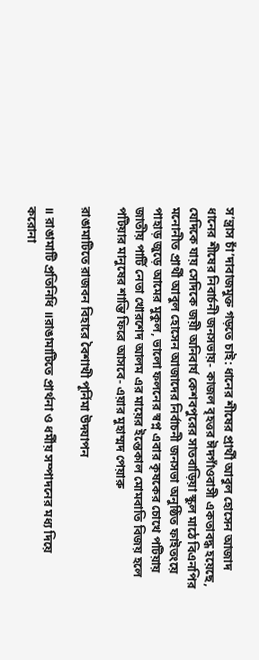স’ন্ত্রাস চাঁ’দাবাজমুক্ত গড়তে চাই: ধানের শীষের প্রার্থী আবুল হোসেন আজাদ ধানের শীষের নিবার্চনী জনসভায়- কাজল বৃহত্তর ঈদগাঁওবাসী একতাবদ্ধ হয়েছে, যেদিকে যায় সেদিকে জয়ী অনিবার্য কেশবপুরের সাতবাড়িয়া স্কুল মাঠে বিএনপির মনোনীত প্রার্থী আবুল হোসেন আজাদের নির্বাচনী জনসভা অনুষ্ঠিত ফাইতংয়ে পাহাড় জুড়ে আমের মুকুল, ভালো ফলনের স্বপ্ন এবার কৃষকের চোখে পটিয়ায় জাতীয় পার্টি নেতা খোরশেদ আলম এর মায়ের ইন্তেকাল মোমবাতি বিজয় হলে পটিয়ার মানুষের শান্তি ফিরে আসবে- এয়ার মুহাম্মদ পেয়ারু

রাঙামাটিতে রাজবন বিহারে বৈশাখী পূর্নিমা উদযাপন

॥ রাঙামাটি প্রতিনিধি ॥রাঙামাটিতে প্রার্থনা ও ধর্মীয় সম্পাদনের মধ্য দিয়ে করোনা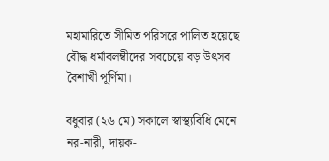মহামারিতে সীমিত পরিসরে পালিত হয়েছে বৌদ্ধ ধর্মাবলম্বীদের সবচেয়ে বড় উৎসব বৈশাখী পূর্ণিমা।

বধুবার (২৬ মে) সকালে স্বাস্থ্যবিধি মেনে নর-নারী, দায়ক-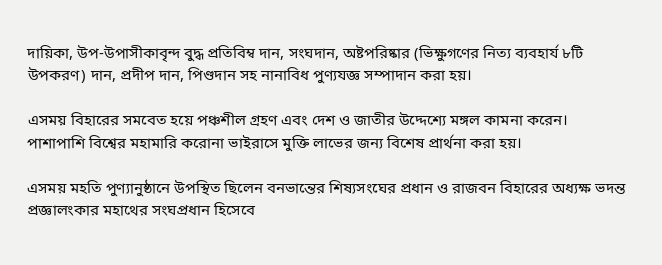দায়িকা, উপ-উপাসীকাবৃন্দ বুদ্ধ প্রতিবিম্ব দান, সংঘদান, অষ্টপরিষ্কার (ভিক্ষুগণের নিত্য ব্যবহার্য ৮টি উপকরণ) দান, প্রদীপ দান, পিণ্ডদান সহ নানাবিধ পুণ্যযজ্ঞ সম্পাদান করা হয়।

এসময় বিহারের সমবেত হয়ে পঞ্চশীল গ্রহণ এবং দেশ ও জাতীর উদ্দেশ্যে মঙ্গল কামনা করেন। পাশাপাশি বিশ্বের মহামারি করোনা ভাইরাসে মুক্তি লাভের জন্য বিশেষ প্রার্থনা করা হয়।

এসময় মহতি পুণ্যানুষ্ঠানে উপস্থিত ছিলেন বনভান্তের শিষ্যসংঘের প্রধান ও রাজবন বিহারের অধ্যক্ষ ভদন্ত প্রজ্ঞালংকার মহাথের সংঘপ্রধান হিসেবে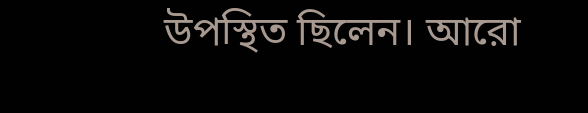উপস্থিত ছিলেন। আরো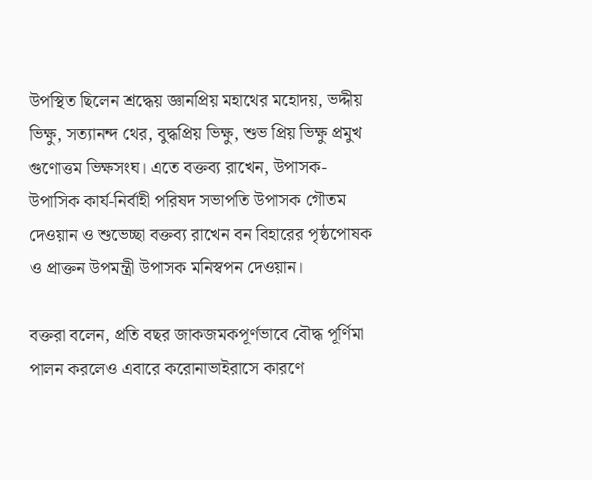উপস্থিত ছিলেন শ্রদ্ধেয় জ্ঞানপ্রিয় মহাথের মহোদয়, ভদ্দীয় ভিক্ষু, সত্যানন্দ থের, বুদ্ধপ্রিয় ভিক্ষু, শুভ প্রিয় ভিক্ষু প্রমুখ গুণোত্তম ভিক্ষসংঘ। এতে বক্তব্য রাখেন, উপাসক-উপাসিক কার্য-নির্বাহী পরিষদ সভাপতি উপাসক গৌতম দেওয়ান ও শুভেচ্ছা বক্তব্য রাখেন বন বিহারের পৃষ্ঠপোষক ও প্রাক্তন উপমন্ত্রী উপাসক মনিস্বপন দেওয়ান।

বক্তরা বলেন, প্রতি বছর জাকজমকপূর্ণভাবে বৌদ্ধ পূর্ণিমা পালন করলেও এবারে করোনাভাইরাসে কারণে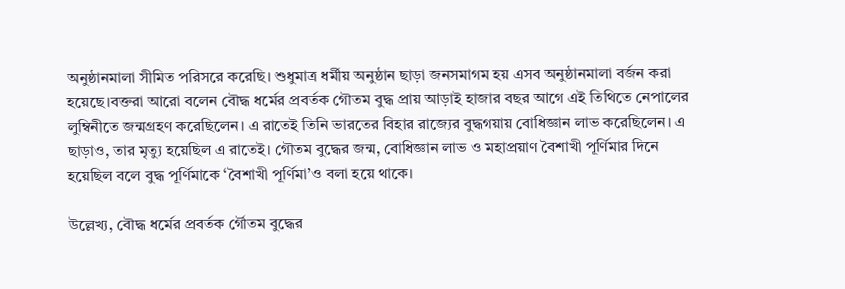অনুষ্ঠানমালা সীমিত পরিসরে করেছি। শুধুমাত্র ধর্মীয় অনুষ্ঠান ছাড়া জনসমাগম হয় এসব অনুষ্ঠানমালা বর্জন করা হয়েছে।বক্তরা আরো বলেন বৌদ্ধ ধর্মের প্রবর্তক গৌতম বুদ্ধ প্রায় আড়াই হাজার বছর আগে এই তিথিতে নেপালের লুম্বিনীতে জন্মগ্রহণ করেছিলেন। এ রাতেই তিনি ভারতের বিহার রাজ্যের বুদ্ধগয়ায় বোধিজ্ঞান লাভ করেছিলেন। এ ছাড়াও, তার মৃত্যু হয়েছিল এ রাতেই। গৌতম বুদ্ধের জন্ম, বোধিজ্ঞান লাভ ও মহাপ্রয়াণ বৈশাখী পূর্ণিমার দিনে হয়েছিল বলে বুদ্ধ পূর্ণিমাকে ‘বৈশাখী পূর্ণিমা’ও বলা হয়ে থাকে।

উল্লেখ্য, বৌদ্ধ ধর্মের প্রবর্তক র্গৌতম বুদ্ধের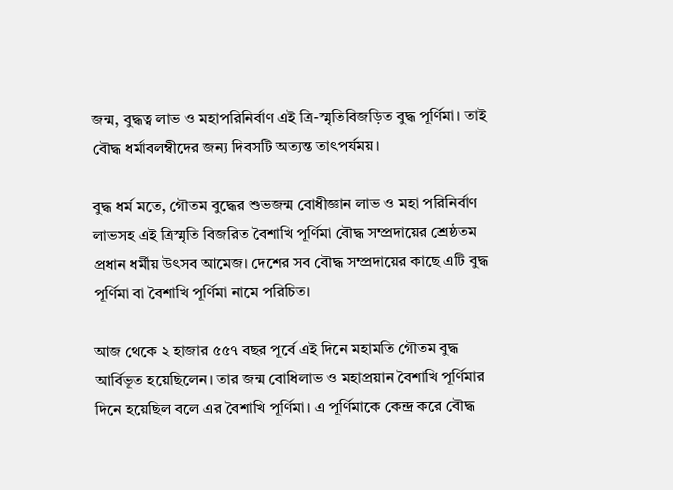জন্ম, বুদ্ধত্ব লাভ ও মহাপরিনির্বাণ এই ত্রি-স্মৃতিবিজড়িত বুদ্ধ পূর্ণিমা। তাই বৌদ্ধ ধর্মাবলম্বীদের জন্য দিবসটি অত্যন্ত তাৎপর্যময়।

বুদ্ধ ধর্ম মতে, গৌতম বুদ্ধের শুভজন্ম বোধীজ্ঞান লাভ ও মহা পরিনির্বাণ লাভসহ এই ত্রিস্মৃতি বিজরিত বৈশাখি পূর্ণিমা বৌদ্ধ সম্প্রদায়ের শ্রেষ্ঠতম প্রধান ধর্মীয় উৎসব আমেজ। দেশের সব বৌদ্ধ সম্প্রদায়ের কাছে এটি বুদ্ধ পূর্ণিমা বা বৈশাখি পূর্ণিমা নামে পরিচিত।

আজ থেকে ২ হাজার ৫৫৭ বছর পূর্বে এই দিনে মহামতি গৌতম বুদ্ধ আর্বিভূত হয়েছিলেন। তার জন্ম বোধিলাভ ও মহাপ্রয়ান বৈশাখি পূর্ণিমার দিনে হয়েছিল বলে এর বৈশাখি পূর্ণিমা। এ পূর্ণিমাকে কেন্দ্র করে বৌদ্ধ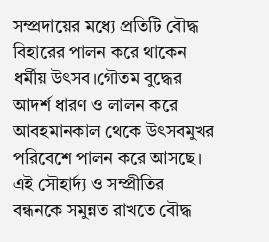সম্প্রদায়ের মধ্যে প্রতিটি বৌদ্ধ বিহারের পালন করে থাকেন ধর্মীয় উৎসব।গৌতম বুদ্ধের আদর্শ ধারণ ও লালন করে আবহমানকাল থেকে উৎসবমুখর পরিবেশে পালন করে আসছে। এই সৌহার্দ্য ও সম্প্রীতির বন্ধনকে সমুন্নত রাখতে বৌদ্ধ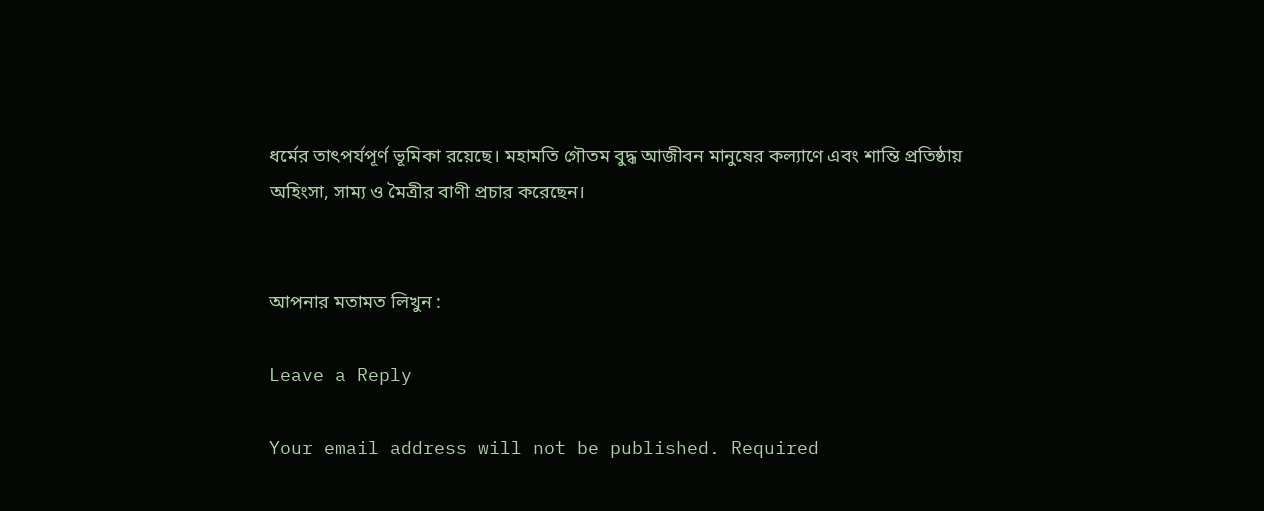ধর্মের তাৎপর্যপূর্ণ ভূমিকা রয়েছে। মহামতি গৌতম বুদ্ধ আজীবন মানুষের কল্যাণে এবং শান্তি প্রতিষ্ঠায় অহিংসা, সাম্য ও মৈত্রীর বাণী প্রচার করেছেন।


আপনার মতামত লিখুন :

Leave a Reply

Your email address will not be published. Required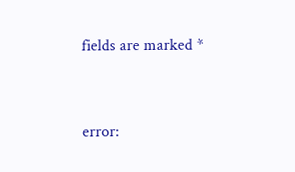fields are marked *


error: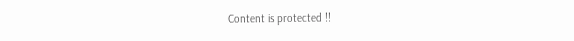Content is protected !!